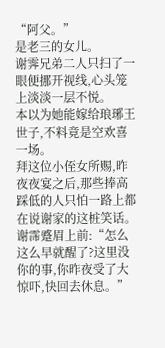“阿父。”
是老三的女儿。
谢霁兄弟二人只扫了一眼便挪开视线,心头笼上淡淡一层不悦。
本以为她能嫁给琅琊王世子,不料竟是空欢喜一场。
拜这位小侄女所赐,昨夜夜宴之后,那些捧高踩低的人只怕一路上都在说谢家的这桩笑话。
谢霈蹙眉上前:“怎么这么早就醒了?这里没你的事,你昨夜受了大惊吓,快回去休息。”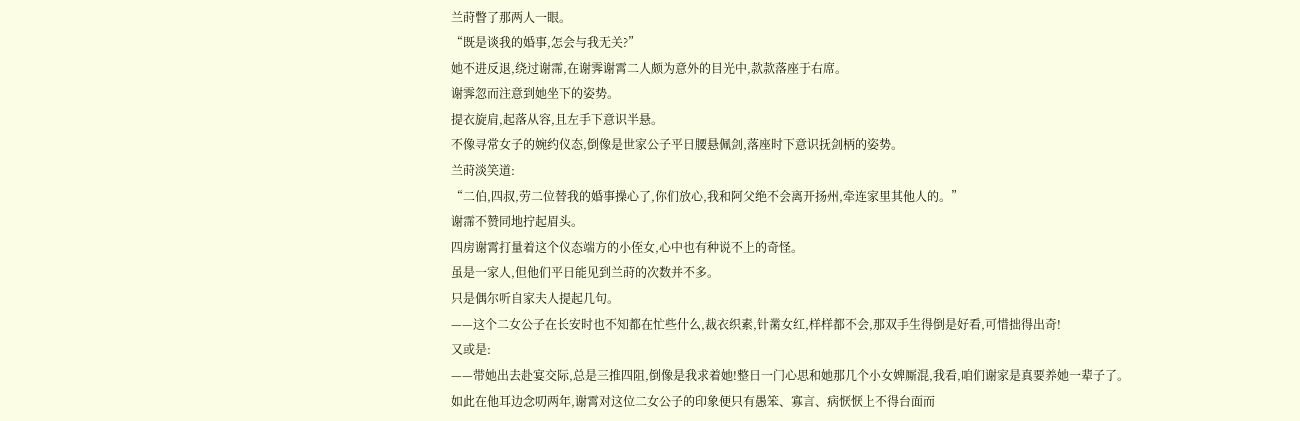兰莳瞥了那两人一眼。
“既是谈我的婚事,怎会与我无关?”
她不进反退,绕过谢霈,在谢霁谢霄二人颇为意外的目光中,款款落座于右席。
谢霁忽而注意到她坐下的姿势。
提衣旋肩,起落从容,且左手下意识半悬。
不像寻常女子的婉约仪态,倒像是世家公子平日腰悬佩剑,落座时下意识抚剑柄的姿势。
兰莳淡笑道:
“二伯,四叔,劳二位替我的婚事操心了,你们放心,我和阿父绝不会离开扬州,牵连家里其他人的。”
谢霈不赞同地拧起眉头。
四房谢霄打量着这个仪态端方的小侄女,心中也有种说不上的奇怪。
虽是一家人,但他们平日能见到兰莳的次数并不多。
只是偶尔听自家夫人提起几句。
——这个二女公子在长安时也不知都在忙些什么,裁衣织素,针黹女红,样样都不会,那双手生得倒是好看,可惜拙得出奇!
又或是:
——带她出去赴宴交际,总是三推四阻,倒像是我求着她!整日一门心思和她那几个小女婢厮混,我看,咱们谢家是真要养她一辈子了。
如此在他耳边念叨两年,谢霄对这位二女公子的印象便只有愚笨、寡言、病恹恹上不得台面而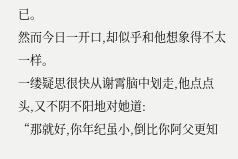已。
然而今日一开口,却似乎和他想象得不太一样。
一缕疑思很快从谢霄脑中划走,他点点头,又不阴不阳地对她道:
“那就好,你年纪虽小,倒比你阿父更知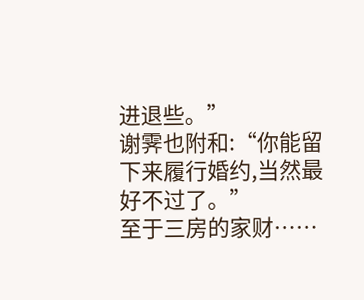进退些。”
谢霁也附和:“你能留下来履行婚约,当然最好不过了。”
至于三房的家财……